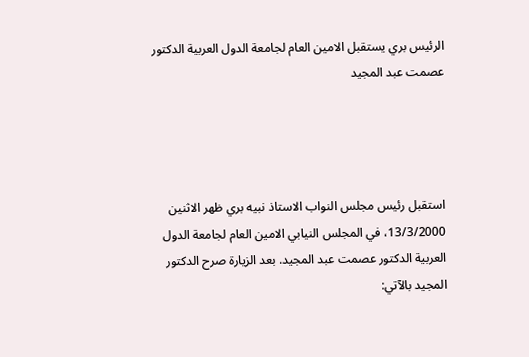الرئيس بري يستقبل الامين العام لجامعة الدول العربية الدكتور عصمت عبد المجيد




استقبل رئيس مجلس النواب الاستاذ نبيه بري ظهر الاثنين 13/3/2000، في المجلس النيابي الامين العام لجامعة الدول العربية الدكتور عصمت عبد المجيد. بعد الزيارة صرح الدكتور المجيد بالآتي: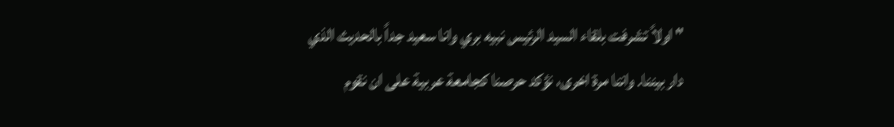" اولاً تشرفت بلقاء السيد الرئيس نبيه بري وانا سعيد جداً بالحديث الذي دار بيننا. واننا مرة اخرى، نؤكد حرصنا كجامعة عربية على ان نقوم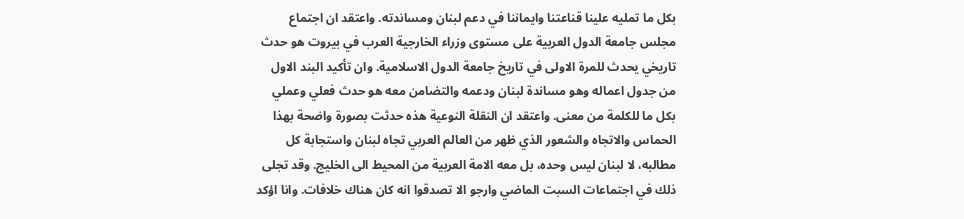بكل ما تمليه علينا قناعتنا وايماننا في دعم لبنان ومساندته. واعتقد ان اجتماع مجلس جامعة الدول العربية على مستوى وزراء الخارجية العرب في بيروت هو حدث تاريخي يحدث للمرة الاولى في تاريخ جامعة الدول الاسلامية. وان تأكيد البند الاول من جدول اعماله وهو مساندة لبنان ودعمه والتضامن معه هو حدث فعلي وعملي بكل ما للكلمة من معنى. واعتقد ان النقلة النوعية هذه حدثت بصورة واضحة بهذا الحماس والاتجاه والشعور الذي ظهر من العالم العربي تجاه لبنان واستجابة كل مطالبه، لا لبنان ليس وحده، بل معه الامة العربية من المحيط الى الخليج. وقد تجلى ذلك في اجتماعات السبت الماضي وارجو الا تصدقوا انه كان هناك خلافات. وانا اؤكد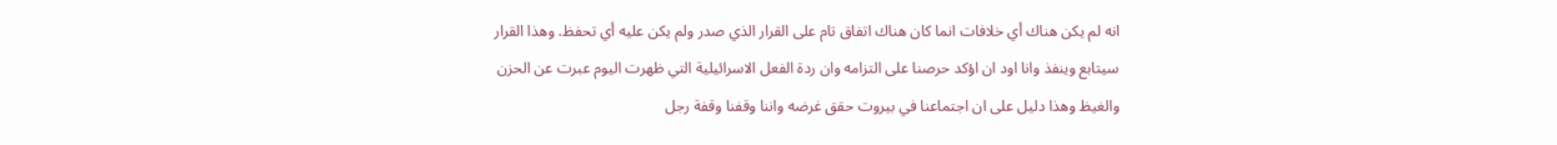انه لم يكن هناك أي خلافات انما كان هناك اتفاق تام على القرار الذي صدر ولم يكن عليه أي تحفظ. وهذا القرار سيتابع وينفذ وانا اود ان اؤكد حرصنا على التزامه وان ردة الفعل الاسرائيلية التي ظهرت اليوم عبرت عن الحزن والغيظ وهذا دليل على ان اجتماعنا في بيروت حقق غرضه واننا وقفنا وقفة رجل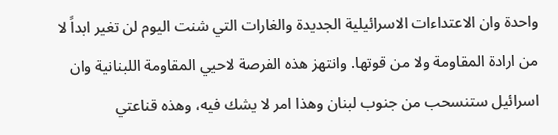واحدة وان الاعتداءات الاسرائيلية الجديدة والغارات التي شنت اليوم لن تغير ابداً لا من ارادة المقاومة ولا من قوتها. وانتهز هذه الفرصة لاحيي المقاومة اللبنانية وان اسرائيل ستنسحب من جنوب لبنان وهذا امر لا يشك فيه، وهذه قناعتي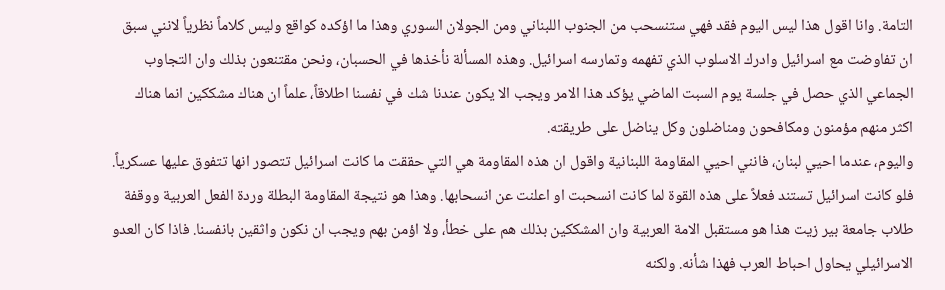التامة. وانا اقول هذا ليس اليوم فقد فهي ستنسحب من الجنوب اللبناني ومن الجولان السوري وهذا ما اؤكده كواقع وليس كلاماً نظرياً لانني سبق ان تفاوضت مع اسرائيل وادرك الاسلوب الذي تفهمه وتمارسه اسرائيل. وهذه المسألة نأخذها في الحسبان، ونحن مقتنعون بذلك وان التجاوب الجماعي الذي حصل في جلسة يوم السبت الماضي يؤكد هذا الامر ويجب الا يكون عندنا شك في نفسنا اطلاقاً، علماً ان هناك مشككين انما هناك اكثر منهم مؤمنون ومكافحون ومناضلون وكل يناضل على طريقته.
واليوم، عندما احيي لبنان، فانني احيي المقاومة اللبنانية واقول ان هذه المقاومة هي التي حققت ما كانت اسرائيل تتصور انها تتفوق عليها عسكرياً. فلو كانت اسرائيل تستند فعلاً على هذه القوة لما كانت انسحبت او اعلنت عن انسحابها. وهذا هو نتيجة المقاومة البطلة وردة الفعل العربية ووقفة طلاب جامعة بير زيت هذا هو مستقبل الامة العربية وان المشككين بذلك هم على خطأ، ولا اؤمن بهم ويجب ان نكون واثقين بانفسنا. فاذا كان العدو الاسرائيلي يحاول احباط العرب فهذا شأنه. ولكنه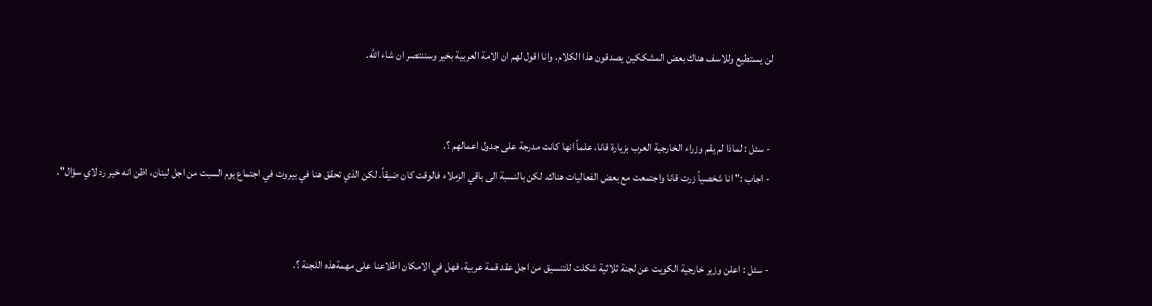لن يستطيع وللاسف هناك بعض المشككين يصدقون هذا الكلام. وانا اقول لهم ان الامة العربية بخير وسننتصر ان شاء الله.


 - سئل : لماذا لم يقم وزراء الخارجية العرب بزيارة قانا، علماً انها كانت مدرجة على جدول اعمالهم ؟.
 - اجاب :" انا شخصياً زرت قانا واجتمعت مع بعض الفعاليات هناك. لكن بالنسبة الى باقي الزملاء فالوقت كان ضيقاً. لكن الذي تحقق هنا في بيروت في اجتماع يوم السبت من اجل لبنان، اظن انه خير رد لاي سؤال".


 - سئل : اعلن وزير خارجية الكويت عن لجنة ثلاثية شكلت للتنسيق من اجل عقد قمة عربية، فهل في الامكان اطلاعنا على مهمةهذه اللجنة ؟.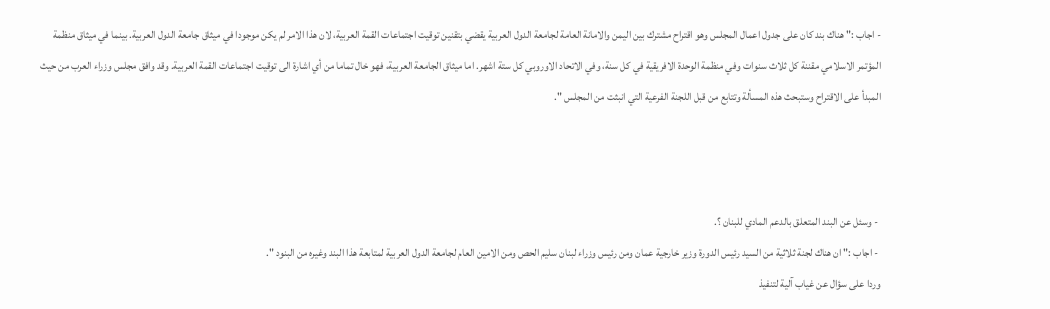- اجاب :" هناك بند كان على جدول اعمال المجلس وهو اقتراح مشترك بين اليمن والامانة العامة لجامعة الدول العربية يقضي بتقنين توقيت اجتماعات القمة العربية، لان هذا الامر لم يكن موجودا في ميثاق جامعة الدول العربية. بينما في ميثاق منظمة المؤتمر الاسلامي مقننة كل ثلاث سنوات وفي منظمة الوحدة الافريقية في كل سنة، وفي الاتحاد الاوروبي كل ستة اشهر. اما ميثاق الجامعة العربية، فهو خال تماما من أي اشارة الى توقيت اجتماعات القمة العربية. وقد وافق مجلس وزراء العرب من حيث المبدأ على الاقتراح وستبحث هذه المسألة وتتابع من قبل اللجنة الفرعية التي انبثت من المجلس ".



 - وسئل عن البند المتعلق بالدعم المادي للبنان ؟.
 - اجاب :" ان هناك لجنة ثلاثية من السيد رئيس الدورة وزير خارجية عمان ومن رئيس وزراء لبنان سليم الحص ومن الامين العام لجامعة الدول العربية لمتابعة هذا البند وغيره من البنود ".
وردا على سؤال عن غياب آلية لتنفيذ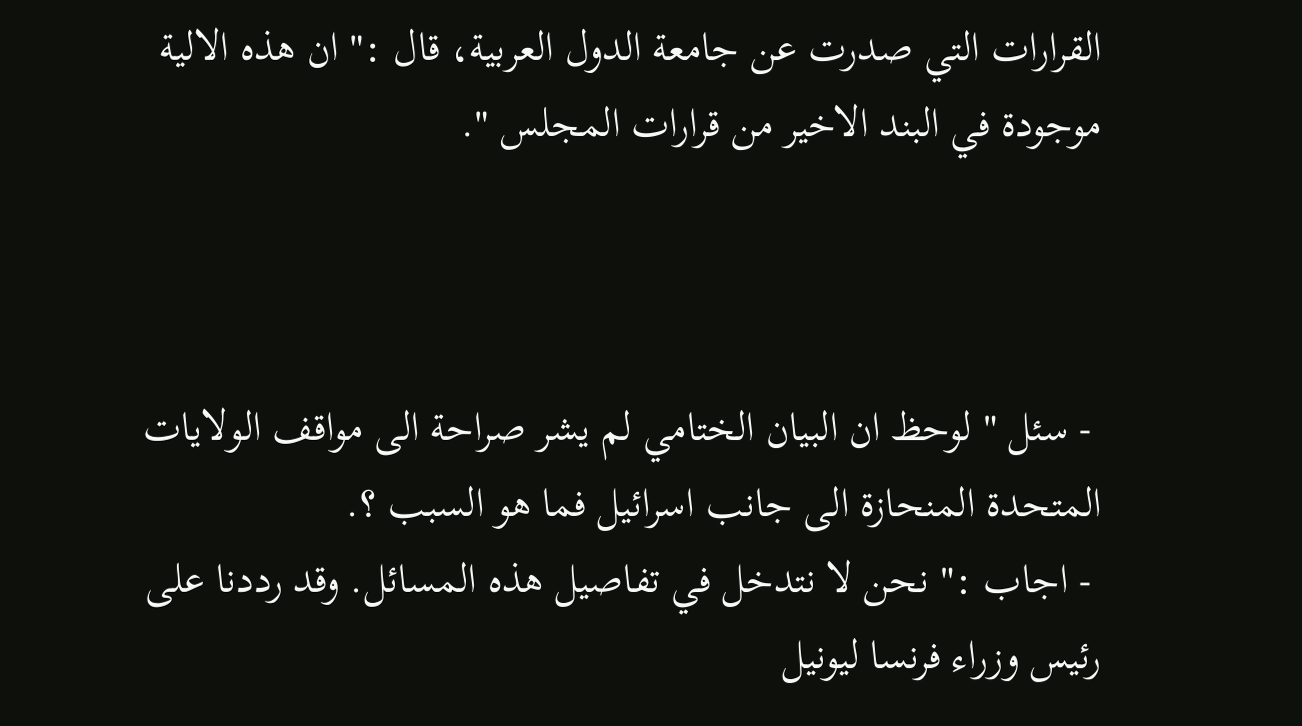القرارات التي صدرت عن جامعة الدول العربية، قال :" ان هذه الالية موجودة في البند الاخير من قرارات المجلس ".



 - سئل " لوحظ ان البيان الختامي لم يشر صراحة الى مواقف الولايات المتحدة المنحازة الى جانب اسرائيل فما هو السبب ؟.
 - اجاب :" نحن لا نتدخل في تفاصيل هذه المسائل. وقد رددنا على رئيس وزراء فرنسا ليونيل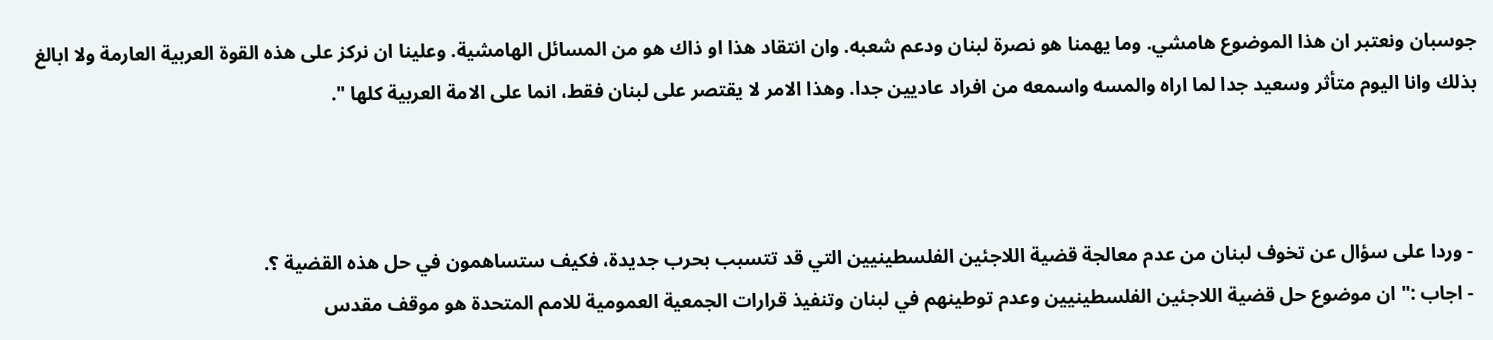جوسبان ونعتبر ان هذا الموضوع هامشي. وما يهمنا هو نصرة لبنان ودعم شعبه. وان انتقاد هذا او ذاك هو من المسائل الهامشية. وعلينا ان نركز على هذه القوة العربية العارمة ولا ابالغ بذلك وانا اليوم متأثر وسعيد جدا لما اراه والمسه واسمعه من افراد عاديين جدا. وهذا الامر لا يقتصر على لبنان فقط، انما على الامة العربية كلها ".



 - وردا على سؤال عن تخوف لبنان من عدم معالجة قضية اللاجئين الفلسطينيين التي قد تتسبب بحرب جديدة، فكيف ستساهمون في حل هذه القضية ؟.
 - اجاب :" ان موضوع حل قضية اللاجئين الفلسطينيين وعدم توطينهم في لبنان وتنفيذ قرارات الجمعية العمومية للامم المتحدة هو موقف مقدس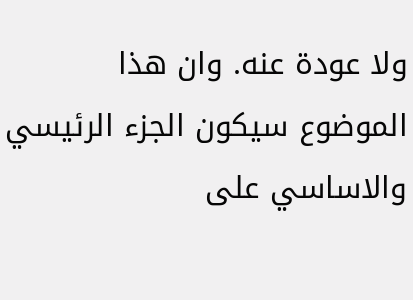ولا عودة عنه. وان هذا الموضوع سيكون الجزء الرئيسي والاساسي على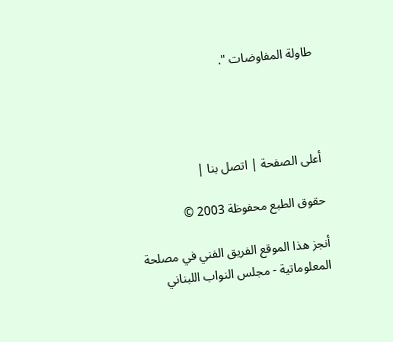طاولة المفاوضات ".




أعلى الصفحة | اتصل بنا |

حقوق الطبع محفوظة 2003 ©

أنجز هذا الموقع الفريق الفني في مصلحة المعلوماتية - مجلس النواب اللبناني